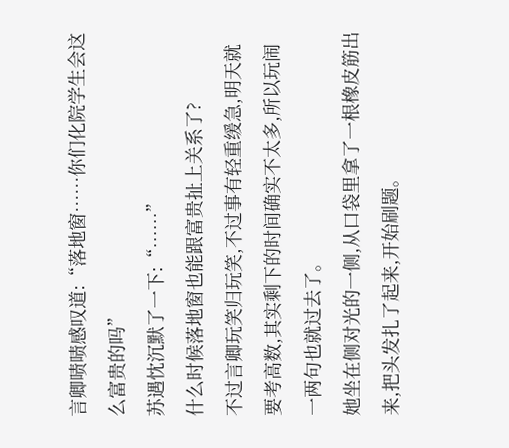言卿啧啧感叹道:“落地窗……你们化院学生会这么富贵的吗”
苏遇忱沉默了一下:“……”
什么时候落地窗也能跟富贵扯上关系了?
不过言卿玩笑归玩笑,不过事有轻重缓急,明天就要考高数,其实剩下的时间确实不太多,所以玩闹一两句也就过去了。
她坐在侧对光的一侧,从口袋里拿了一根橡皮筋出来,把头发扎了起来,开始刷题。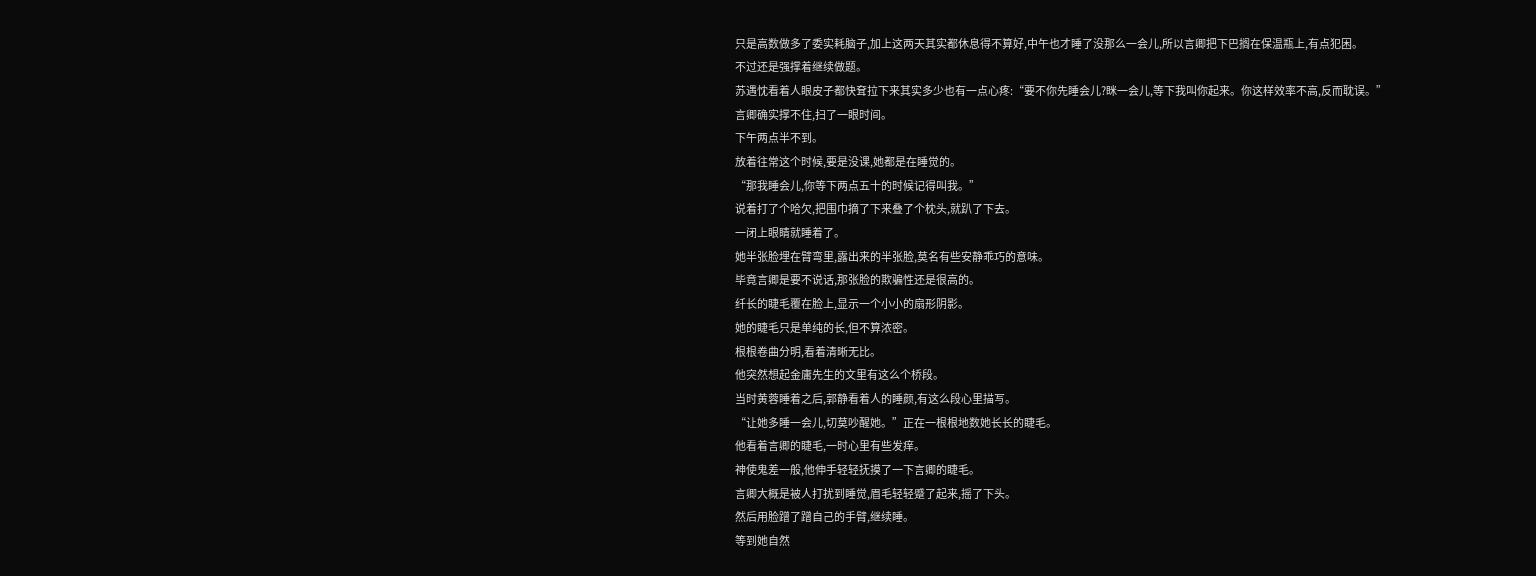只是高数做多了委实耗脑子,加上这两天其实都休息得不算好,中午也才睡了没那么一会儿,所以言卿把下巴搁在保温瓶上,有点犯困。
不过还是强撑着继续做题。
苏遇忱看着人眼皮子都快耷拉下来其实多少也有一点心疼:“要不你先睡会儿?眯一会儿,等下我叫你起来。你这样效率不高,反而耽误。”
言卿确实撑不住,扫了一眼时间。
下午两点半不到。
放着往常这个时候,要是没课,她都是在睡觉的。
“那我睡会儿,你等下两点五十的时候记得叫我。”
说着打了个哈欠,把围巾摘了下来叠了个枕头,就趴了下去。
一闭上眼睛就睡着了。
她半张脸埋在臂弯里,露出来的半张脸,莫名有些安静乖巧的意味。
毕竟言卿是要不说话,那张脸的欺骗性还是很高的。
纤长的睫毛覆在脸上,显示一个小小的扇形阴影。
她的睫毛只是单纯的长,但不算浓密。
根根卷曲分明,看着清晰无比。
他突然想起金庸先生的文里有这么个桥段。
当时黄蓉睡着之后,郭静看着人的睡颜,有这么段心里描写。
“让她多睡一会儿,切莫吵醒她。”正在一根根地数她长长的睫毛。
他看着言卿的睫毛,一时心里有些发痒。
神使鬼差一般,他伸手轻轻抚摸了一下言卿的睫毛。
言卿大概是被人打扰到睡觉,眉毛轻轻蹙了起来,摇了下头。
然后用脸蹭了蹭自己的手臂,继续睡。
等到她自然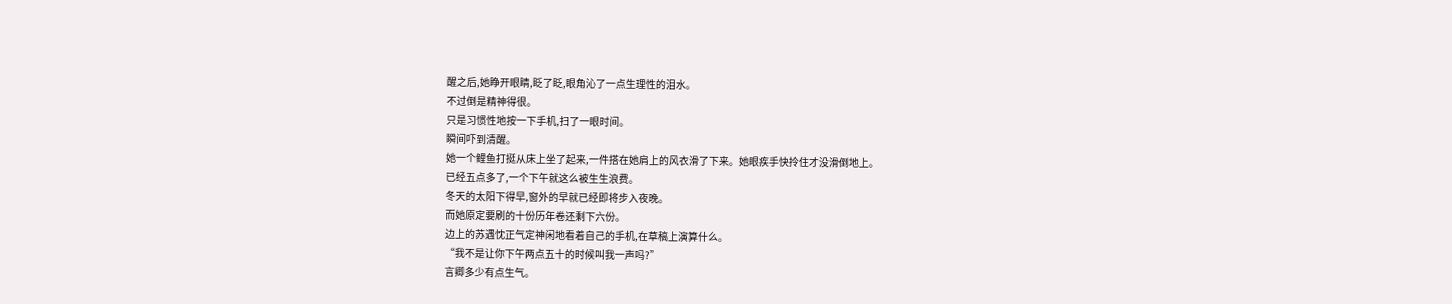醒之后,她睁开眼睛,眨了眨,眼角沁了一点生理性的泪水。
不过倒是精神得很。
只是习惯性地按一下手机,扫了一眼时间。
瞬间吓到清醒。
她一个鲤鱼打挺从床上坐了起来,一件搭在她肩上的风衣滑了下来。她眼疾手快拎住才没滑倒地上。
已经五点多了,一个下午就这么被生生浪费。
冬天的太阳下得早,窗外的早就已经即将步入夜晚。
而她原定要刷的十份历年卷还剩下六份。
边上的苏遇忱正气定神闲地看着自己的手机,在草稿上演算什么。
“我不是让你下午两点五十的时候叫我一声吗?”
言卿多少有点生气。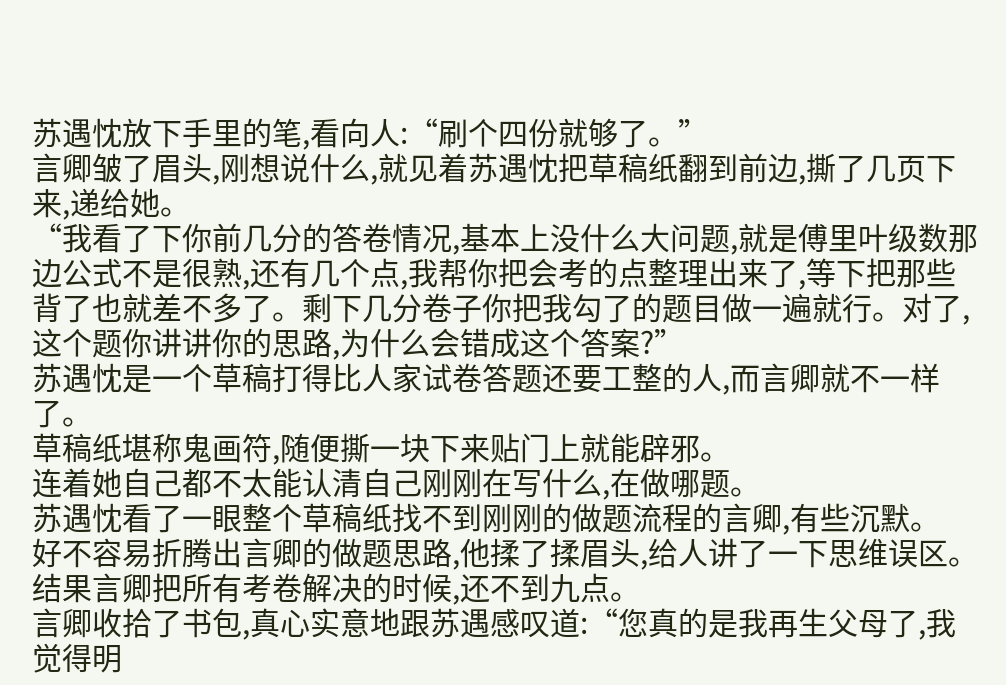苏遇忱放下手里的笔,看向人:“刷个四份就够了。”
言卿皱了眉头,刚想说什么,就见着苏遇忱把草稿纸翻到前边,撕了几页下来,递给她。
“我看了下你前几分的答卷情况,基本上没什么大问题,就是傅里叶级数那边公式不是很熟,还有几个点,我帮你把会考的点整理出来了,等下把那些背了也就差不多了。剩下几分卷子你把我勾了的题目做一遍就行。对了,这个题你讲讲你的思路,为什么会错成这个答案?”
苏遇忱是一个草稿打得比人家试卷答题还要工整的人,而言卿就不一样了。
草稿纸堪称鬼画符,随便撕一块下来贴门上就能辟邪。
连着她自己都不太能认清自己刚刚在写什么,在做哪题。
苏遇忱看了一眼整个草稿纸找不到刚刚的做题流程的言卿,有些沉默。
好不容易折腾出言卿的做题思路,他揉了揉眉头,给人讲了一下思维误区。
结果言卿把所有考卷解决的时候,还不到九点。
言卿收拾了书包,真心实意地跟苏遇感叹道:“您真的是我再生父母了,我觉得明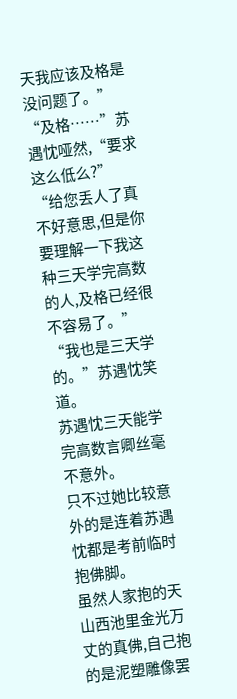天我应该及格是没问题了。”
“及格……”苏遇忱哑然,“要求这么低么?”
“给您丢人了真不好意思,但是你要理解一下我这种三天学完高数的人,及格已经很不容易了。”
“我也是三天学的。”苏遇忱笑道。
苏遇忱三天能学完高数言卿丝毫不意外。
只不过她比较意外的是连着苏遇忱都是考前临时抱佛脚。
虽然人家抱的天山西池里金光万丈的真佛,自己抱的是泥塑雕像罢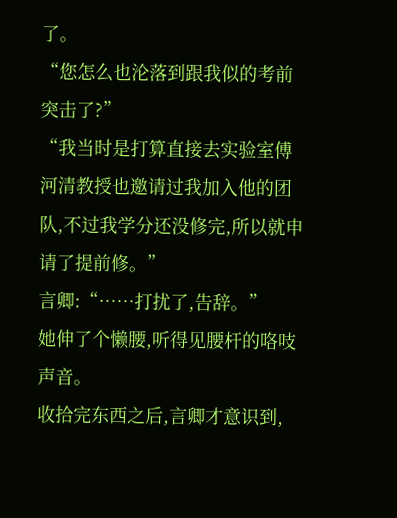了。
“您怎么也沦落到跟我似的考前突击了?”
“我当时是打算直接去实验室傅河清教授也邀请过我加入他的团队,不过我学分还没修完,所以就申请了提前修。”
言卿:“……打扰了,告辞。”
她伸了个懒腰,听得见腰杆的咯吱声音。
收拾完东西之后,言卿才意识到,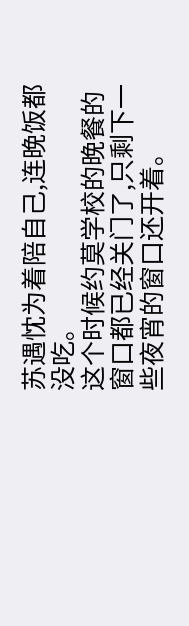苏遇忱为着陪自己,连晚饭都没吃。
这个时候约莫学校的晚餐的窗口都已经关门了,只剩下一些夜宵的窗口还开着。